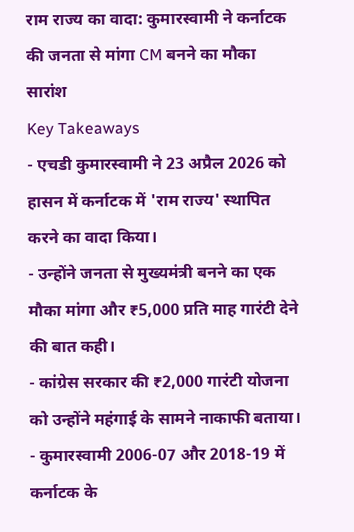राम राज्य का वादा: कुमारस्वामी ने कर्नाटक की जनता से मांगा CM बनने का मौका
सारांश
Key Takeaways
- एचडी कुमारस्वामी ने 23 अप्रैल 2026 को हासन में कर्नाटक में 'राम राज्य' स्थापित करने का वादा किया।
- उन्होंने जनता से मुख्यमंत्री बनने का एक मौका मांगा और ₹5,000 प्रति माह गारंटी देने की बात कही।
- कांग्रेस सरकार की ₹2,000 गारंटी योजना को उन्होंने महंगाई के सामने नाकाफी बताया।
- कुमारस्वामी 2006-07 और 2018-19 में कर्नाटक के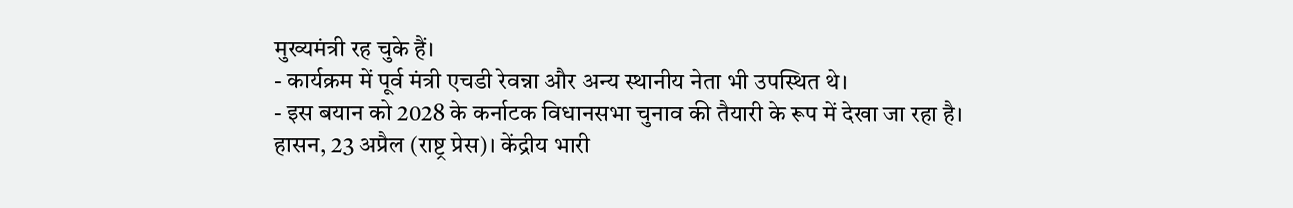मुख्यमंत्री रह चुके हैं।
- कार्यक्रम में पूर्व मंत्री एचडी रेवन्ना और अन्य स्थानीय नेता भी उपस्थित थे।
- इस बयान को 2028 के कर्नाटक विधानसभा चुनाव की तैयारी के रूप में देखा जा रहा है।
हासन, 23 अप्रैल (राष्ट्र प्रेस)। केंद्रीय भारी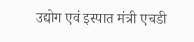उद्योग एवं इस्पात मंत्री एचडी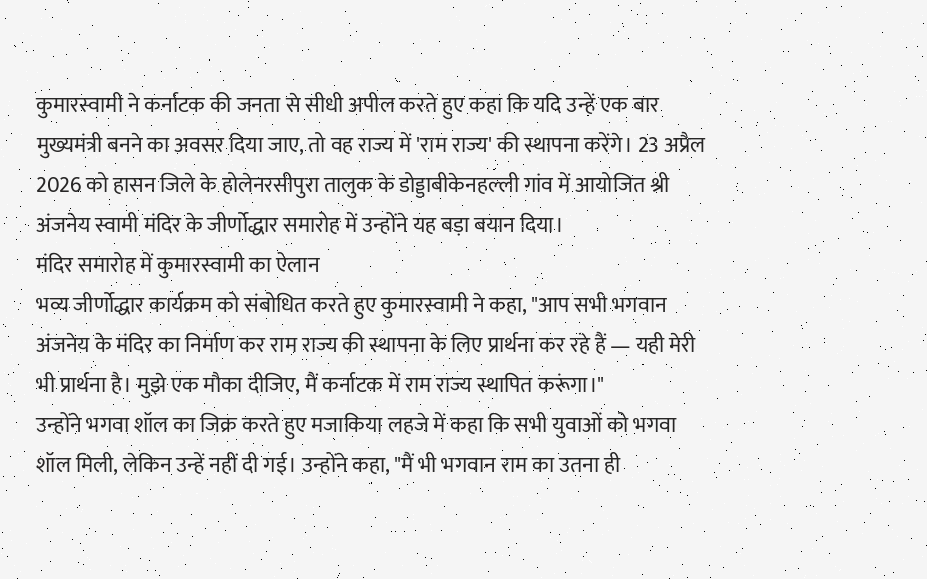कुमारस्वामी ने कर्नाटक की जनता से सीधी अपील करते हुए कहा कि यदि उन्हें एक बार मुख्यमंत्री बनने का अवसर दिया जाए, तो वह राज्य में 'राम राज्य' की स्थापना करेंगे। 23 अप्रैल 2026 को हासन जिले के होलेनरसीपुरा तालुक के डोड्डाबीकेनहल्ली गांव में आयोजित श्री अंजनेय स्वामी मंदिर के जीर्णोद्धार समारोह में उन्होंने यह बड़ा बयान दिया।
मंदिर समारोह में कुमारस्वामी का ऐलान
भव्य जीर्णोद्धार कार्यक्रम को संबोधित करते हुए कुमारस्वामी ने कहा, "आप सभी भगवान अंजनेय के मंदिर का निर्माण कर राम राज्य की स्थापना के लिए प्रार्थना कर रहे हैं — यही मेरी भी प्रार्थना है। मुझे एक मौका दीजिए, मैं कर्नाटक में राम राज्य स्थापित करूंगा।"
उन्होंने भगवा शॉल का जिक्र करते हुए मजाकिया लहजे में कहा कि सभी युवाओं को भगवा शॉल मिली, लेकिन उन्हें नहीं दी गई। उन्होंने कहा, "मैं भी भगवान राम का उतना ही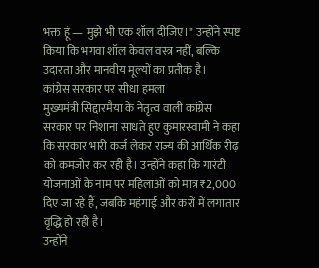भक्त हूं — मुझे भी एक शॉल दीजिए।" उन्होंने स्पष्ट किया कि भगवा शॉल केवल वस्त्र नहीं, बल्कि उदारता और मानवीय मूल्यों का प्रतीक है।
कांग्रेस सरकार पर सीधा हमला
मुख्यमंत्री सिद्दारमैया के नेतृत्व वाली कांग्रेस सरकार पर निशाना साधते हुए कुमारस्वामी ने कहा कि सरकार भारी कर्ज लेकर राज्य की आर्थिक रीढ़ को कमजोर कर रही है। उन्होंने कहा कि गारंटी योजनाओं के नाम पर महिलाओं को मात्र ₹2,000 दिए जा रहे हैं, जबकि महंगाई और करों में लगातार वृद्धि हो रही है।
उन्होंने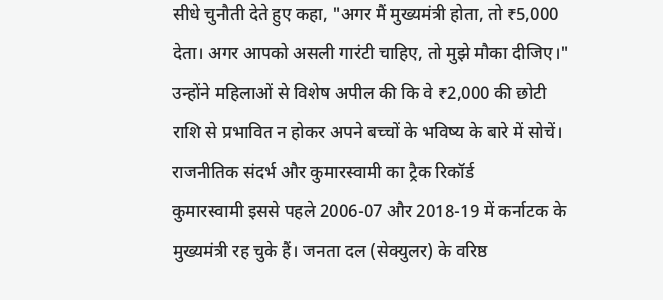सीधे चुनौती देते हुए कहा, "अगर मैं मुख्यमंत्री होता, तो ₹5,000 देता। अगर आपको असली गारंटी चाहिए, तो मुझे मौका दीजिए।" उन्होंने महिलाओं से विशेष अपील की कि वे ₹2,000 की छोटी राशि से प्रभावित न होकर अपने बच्चों के भविष्य के बारे में सोचें।
राजनीतिक संदर्भ और कुमारस्वामी का ट्रैक रिकॉर्ड
कुमारस्वामी इससे पहले 2006-07 और 2018-19 में कर्नाटक के मुख्यमंत्री रह चुके हैं। जनता दल (सेक्युलर) के वरिष्ठ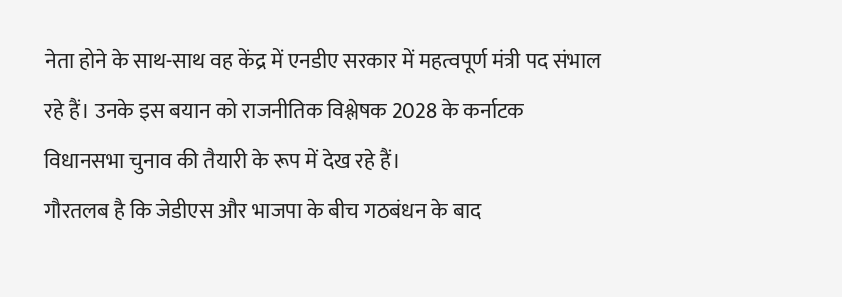नेता होने के साथ-साथ वह केंद्र में एनडीए सरकार में महत्वपूर्ण मंत्री पद संभाल रहे हैं। उनके इस बयान को राजनीतिक विश्लेषक 2028 के कर्नाटक विधानसभा चुनाव की तैयारी के रूप में देख रहे हैं।
गौरतलब है कि जेडीएस और भाजपा के बीच गठबंधन के बाद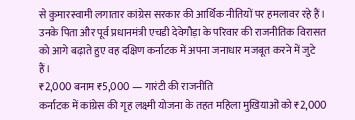से कुमारस्वामी लगातार कांग्रेस सरकार की आर्थिक नीतियों पर हमलावर रहे हैं। उनके पिता और पूर्व प्रधानमंत्री एचडी देवेगौड़ा के परिवार की राजनीतिक विरासत को आगे बढ़ाते हुए वह दक्षिण कर्नाटक में अपना जनाधार मजबूत करने में जुटे हैं।
₹2,000 बनाम ₹5,000 — गारंटी की राजनीति
कर्नाटक में कांग्रेस की गृह लक्ष्मी योजना के तहत महिला मुखियाओं को ₹2,000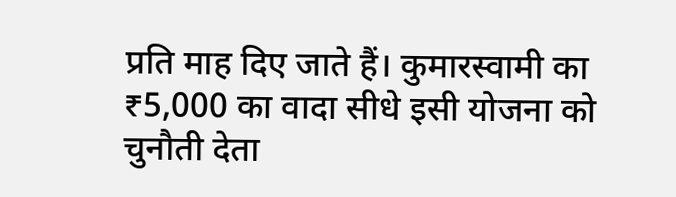प्रति माह दिए जाते हैं। कुमारस्वामी का ₹5,000 का वादा सीधे इसी योजना को चुनौती देता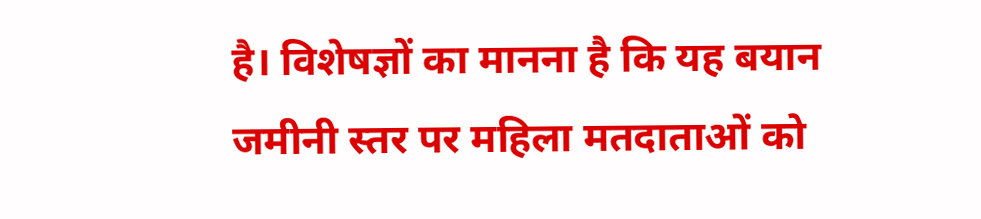है। विशेषज्ञों का मानना है कि यह बयान जमीनी स्तर पर महिला मतदाताओं को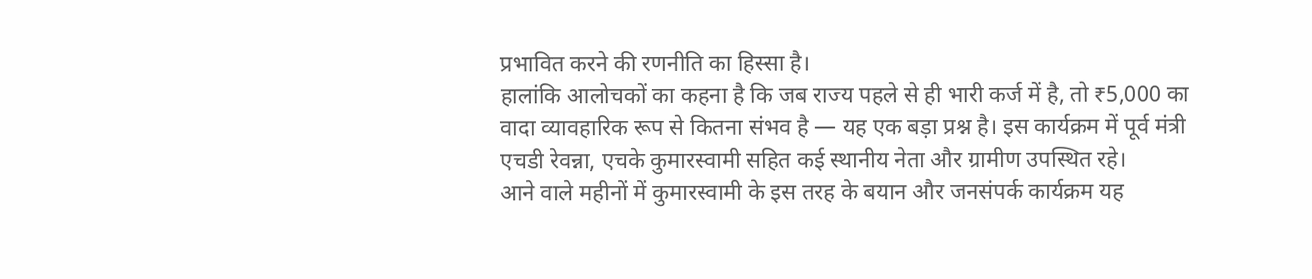प्रभावित करने की रणनीति का हिस्सा है।
हालांकि आलोचकों का कहना है कि जब राज्य पहले से ही भारी कर्ज में है, तो ₹5,000 का वादा व्यावहारिक रूप से कितना संभव है — यह एक बड़ा प्रश्न है। इस कार्यक्रम में पूर्व मंत्री एचडी रेवन्ना, एचके कुमारस्वामी सहित कई स्थानीय नेता और ग्रामीण उपस्थित रहे।
आने वाले महीनों में कुमारस्वामी के इस तरह के बयान और जनसंपर्क कार्यक्रम यह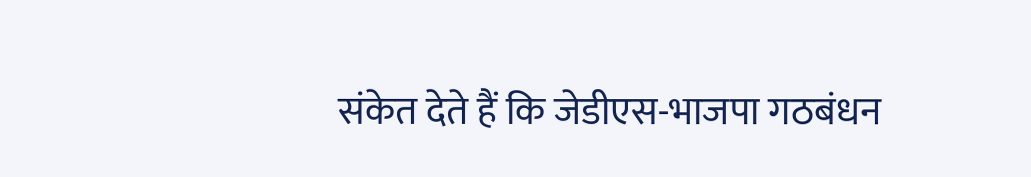संकेत देते हैं कि जेडीएस-भाजपा गठबंधन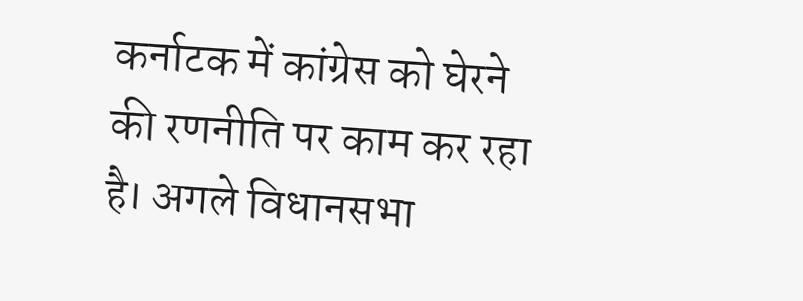कर्नाटक में कांग्रेस को घेरने की रणनीति पर काम कर रहा है। अगले विधानसभा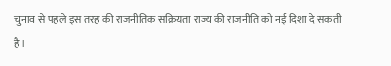चुनाव से पहले इस तरह की राजनीतिक सक्रियता राज्य की राजनीति को नई दिशा दे सकती है।